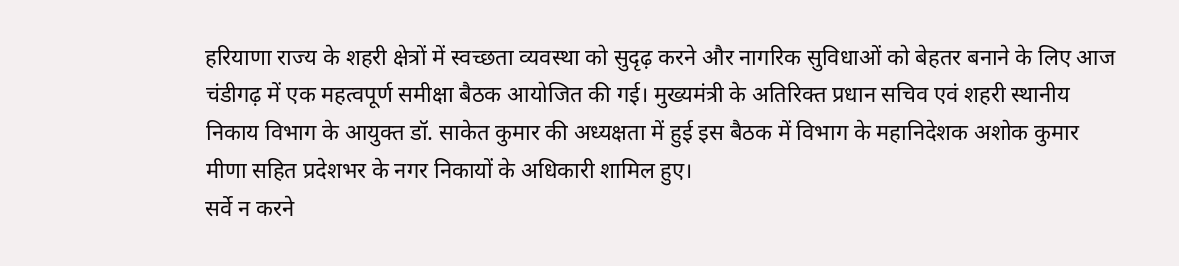हरियाणा राज्य के शहरी क्षेत्रों में स्वच्छता व्यवस्था को सुदृढ़ करने और नागरिक सुविधाओं को बेहतर बनाने के लिए आज चंडीगढ़ में एक महत्वपूर्ण समीक्षा बैठक आयोजित की गई। मुख्यमंत्री के अतिरिक्त प्रधान सचिव एवं शहरी स्थानीय निकाय विभाग के आयुक्त डॉ. साकेत कुमार की अध्यक्षता में हुई इस बैठक में विभाग के महानिदेशक अशोक कुमार मीणा सहित प्रदेशभर के नगर निकायों के अधिकारी शामिल हुए।
सर्वे न करने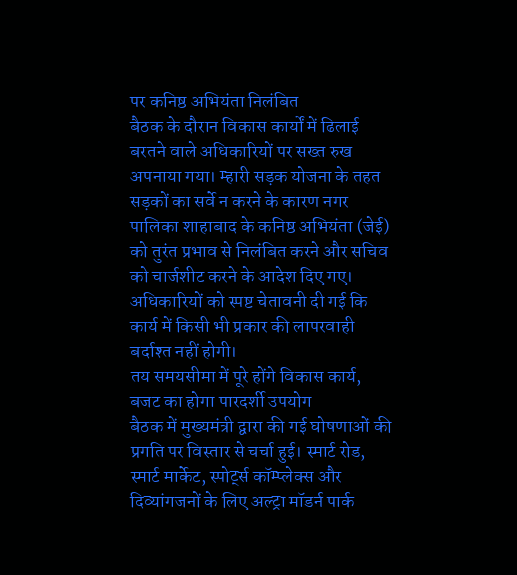पर कनिष्ठ अभियंता निलंबित
बैठक के दौरान विकास कार्यों में ढिलाई बरतने वाले अधिकारियों पर सख्त रुख अपनाया गया। म्हारी सड़क योजना के तहत सड़कों का सर्वे न करने के कारण नगर पालिका शाहाबाद के कनिष्ठ अभियंता (जेई) को तुरंत प्रभाव से निलंबित करने और सचिव को चार्जशीट करने के आदेश दिए गए। अधिकारियों को स्पष्ट चेतावनी दी गई कि कार्य में किसी भी प्रकार की लापरवाही बर्दाश्त नहीं होगी।
तय समयसीमा में पूरे होंगे विकास कार्य, बजट का होगा पारदर्शी उपयोग
बैठक में मुख्यमंत्री द्वारा की गई घोषणाओं की प्रगति पर विस्तार से चर्चा हुई। स्मार्ट रोड, स्मार्ट मार्केट, स्पोर्ट्स कॉम्प्लेक्स और दिव्यांगजनों के लिए अल्ट्रा मॉडर्न पार्क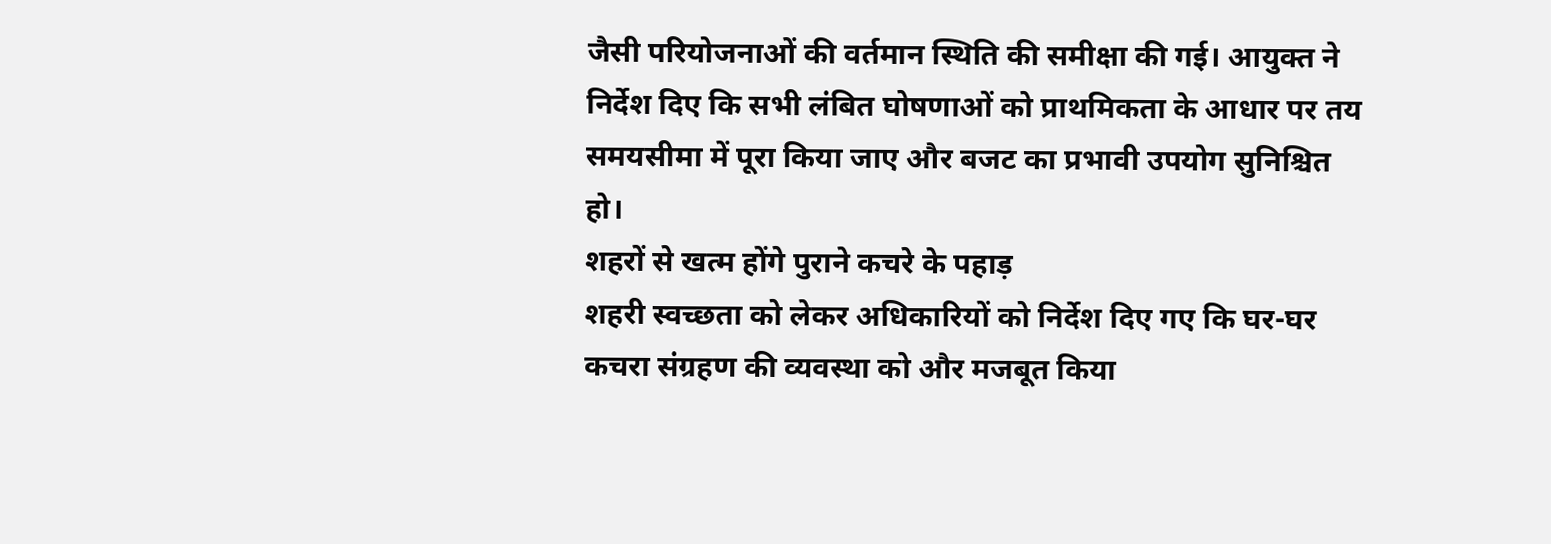जैसी परियोजनाओं की वर्तमान स्थिति की समीक्षा की गई। आयुक्त ने निर्देश दिए कि सभी लंबित घोषणाओं को प्राथमिकता के आधार पर तय समयसीमा में पूरा किया जाए और बजट का प्रभावी उपयोग सुनिश्चित हो।
शहरों से खत्म होंगे पुराने कचरे के पहाड़
शहरी स्वच्छता को लेकर अधिकारियों को निर्देश दिए गए कि घर-घर कचरा संग्रहण की व्यवस्था को और मजबूत किया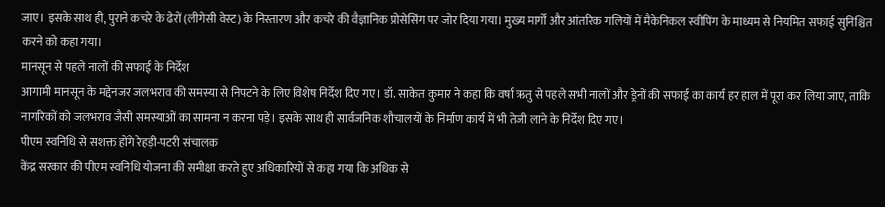जाए। इसके साथ ही, पुराने कचरे के ढेरों (लीगेसी वेस्ट) के निस्तारण और कचरे की वैज्ञानिक प्रोसेसिंग पर जोर दिया गया। मुख्य मार्गों और आंतरिक गलियों में मैकेनिकल स्वीपिंग के माध्यम से नियमित सफाई सुनिश्चित करने को कहा गया।
मानसून से पहले नालों की सफाई के निर्देश
आगामी मानसून के मद्देनजर जलभराव की समस्या से निपटने के लिए विशेष निर्देश दिए गए। डॉ. साकेत कुमार ने कहा कि वर्षा ऋतु से पहले सभी नालों और ड्रेनों की सफाई का कार्य हर हाल में पूरा कर लिया जाए, ताकि नागरिकों को जलभराव जैसी समस्याओं का सामना न करना पड़े। इसके साथ ही सार्वजनिक शौचालयों के निर्माण कार्य में भी तेजी लाने के निर्देश दिए गए।
पीएम स्वनिधि से सशक्त होंगे रेहड़ी-पटरी संचालक
केंद्र सरकार की पीएम स्वनिधि योजना की समीक्षा करते हुए अधिकारियों से कहा गया कि अधिक से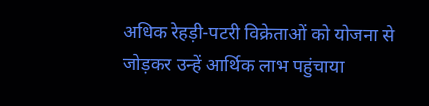अधिक रेहड़ी-पटरी विक्रेताओं को योजना से जोड़कर उन्हें आर्थिक लाभ पहुंचाया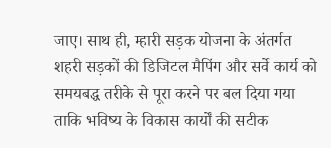जाए। साथ ही, म्हारी सड़क योजना के अंतर्गत शहरी सड़कों की डिजिटल मैपिंग और सर्वे कार्य को समयबद्ध तरीके से पूरा करने पर बल दिया गया ताकि भविष्य के विकास कार्यों की सटीक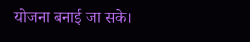योजना बनाई जा सके।